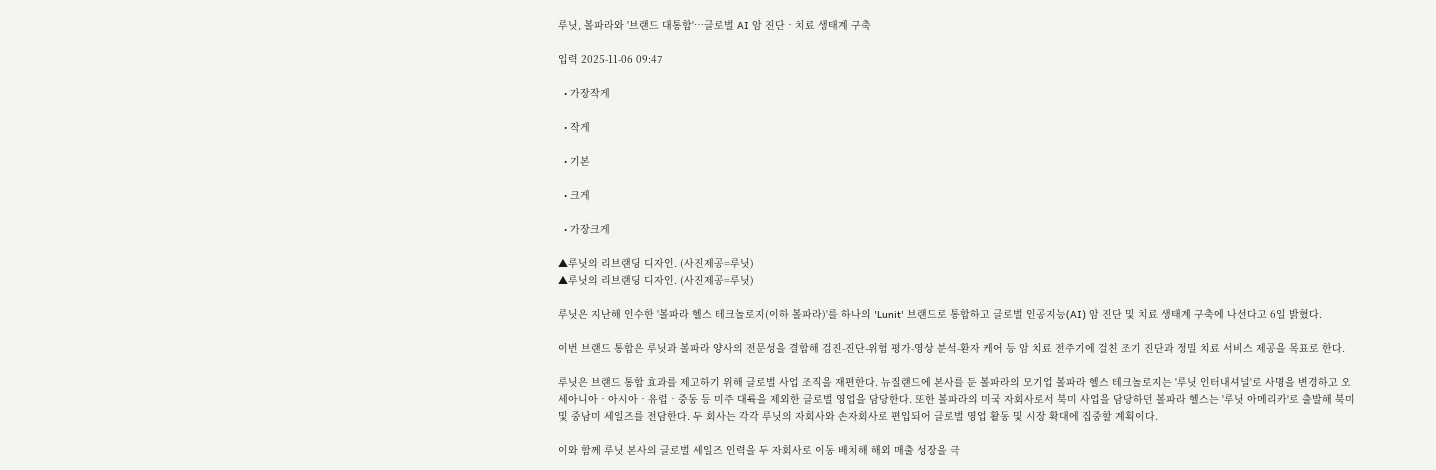루닛, 볼파라와 '브랜드 대통합'…글로벌 AI 암 진단‧치료 생태계 구축

입력 2025-11-06 09:47

  • 가장작게

  • 작게

  • 기본

  • 크게

  • 가장크게

▲루닛의 리브랜딩 디자인. (사진제공=루닛)
▲루닛의 리브랜딩 디자인. (사진제공=루닛)

루닛은 지난해 인수한 '볼파라 헬스 테크놀로지(이하 볼파라)'를 하나의 'Lunit' 브랜드로 통합하고 글로벌 인공지능(AI) 암 진단 및 치료 생태계 구축에 나선다고 6일 밝혔다.

이번 브랜드 통합은 루닛과 볼파라 양사의 전문성을 결합해 검진-진단-위험 평가-영상 분석-환자 케어 등 암 치료 전주기에 걸친 조기 진단과 정밀 치료 서비스 제공을 목표로 한다.

루닛은 브랜드 통합 효과를 제고하기 위해 글로벌 사업 조직을 재편한다. 뉴질랜드에 본사를 둔 볼파라의 모기업 볼파라 헬스 테크놀로지는 '루닛 인터내셔널'로 사명을 변경하고 오세아니아‧아시아‧유럽‧중동 등 미주 대륙을 제외한 글로벌 영업을 담당한다. 또한 볼파라의 미국 자회사로서 북미 사업을 담당하던 볼파라 헬스는 '루닛 아메리카'로 출발해 북미 및 중남미 세일즈를 전담한다. 두 회사는 각각 루닛의 자회사와 손자회사로 편입되어 글로벌 영업 활동 및 시장 확대에 집중할 계획이다.

이와 함께 루닛 본사의 글로벌 세일즈 인력을 두 자회사로 이동 배치해 해외 매출 성장을 극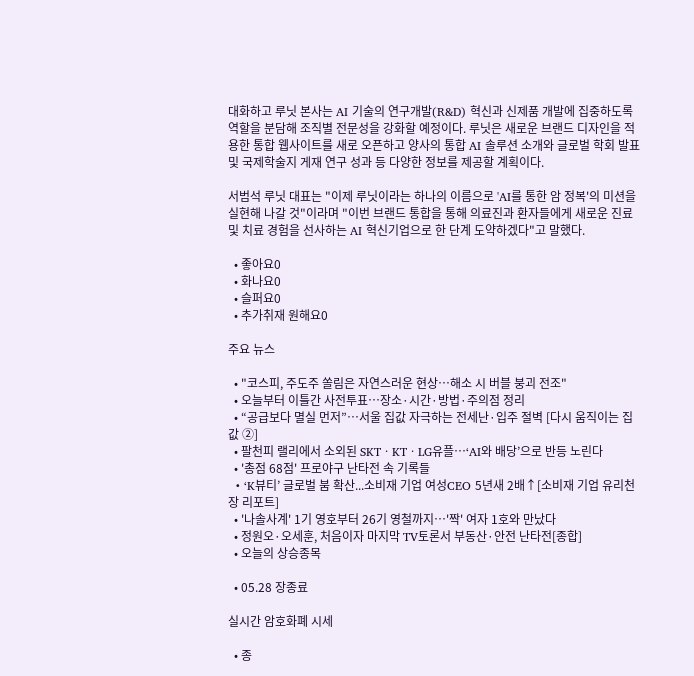대화하고 루닛 본사는 AI 기술의 연구개발(R&D) 혁신과 신제품 개발에 집중하도록 역할을 분담해 조직별 전문성을 강화할 예정이다. 루닛은 새로운 브랜드 디자인을 적용한 통합 웹사이트를 새로 오픈하고 양사의 통합 AI 솔루션 소개와 글로벌 학회 발표 및 국제학술지 게재 연구 성과 등 다양한 정보를 제공할 계획이다.

서범석 루닛 대표는 "이제 루닛이라는 하나의 이름으로 'AI를 통한 암 정복'의 미션을 실현해 나갈 것"이라며 "이번 브랜드 통합을 통해 의료진과 환자들에게 새로운 진료 및 치료 경험을 선사하는 AI 혁신기업으로 한 단계 도약하겠다"고 말했다.

  • 좋아요0
  • 화나요0
  • 슬퍼요0
  • 추가취재 원해요0

주요 뉴스

  • "코스피, 주도주 쏠림은 자연스러운 현상…해소 시 버블 붕괴 전조"
  • 오늘부터 이틀간 사전투표…장소·시간·방법·주의점 정리
  • “공급보다 멸실 먼저”⋯서울 집값 자극하는 전세난·입주 절벽 [다시 움직이는 집값 ②]
  • 팔천피 랠리에서 소외된 SKTㆍKTㆍLG유플⋯‘AI와 배당’으로 반등 노린다
  • '총점 68점' 프로야구 난타전 속 기록들
  • ‘K뷰티’ 글로벌 붐 확산...소비재 기업 여성CEO 5년새 2배↑[소비재 기업 유리천장 리포트]
  • '나솔사계' 1기 영호부터 26기 영철까지⋯'짝' 여자 1호와 만났다
  • 정원오·오세훈, 처음이자 마지막 TV토론서 부동산·안전 난타전[종합]
  • 오늘의 상승종목

  • 05.28 장종료

실시간 암호화폐 시세

  • 종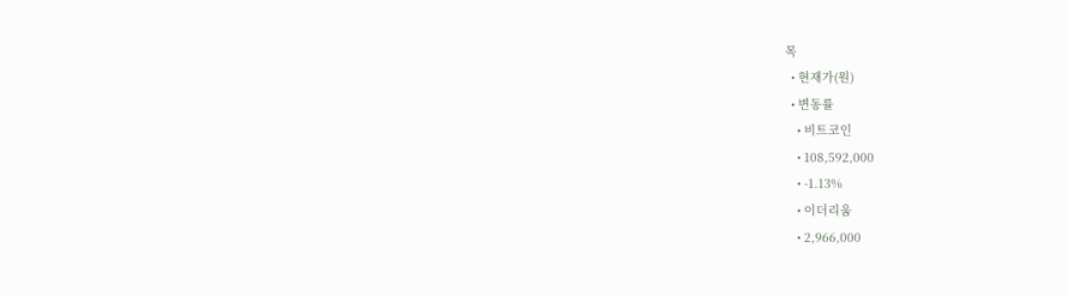목
  • 현재가(원)
  • 변동률
    • 비트코인
    • 108,592,000
    • -1.13%
    • 이더리움
    • 2,966,000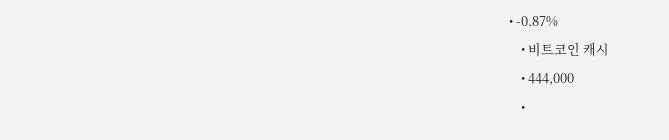• -0.87%
    • 비트코인 캐시
    • 444,000
    •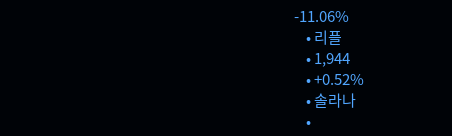-11.06%
    • 리플
    • 1,944
    • +0.52%
    • 솔라나
    •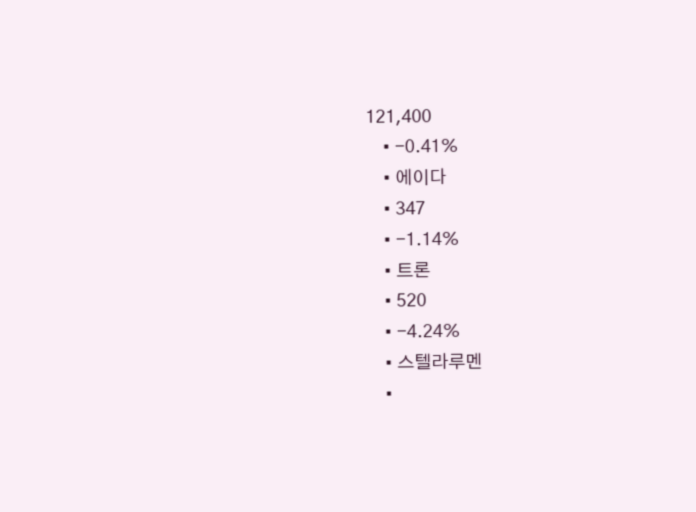121,400
    • -0.41%
    • 에이다
    • 347
    • -1.14%
    • 트론
    • 520
    • -4.24%
    • 스텔라루멘
    •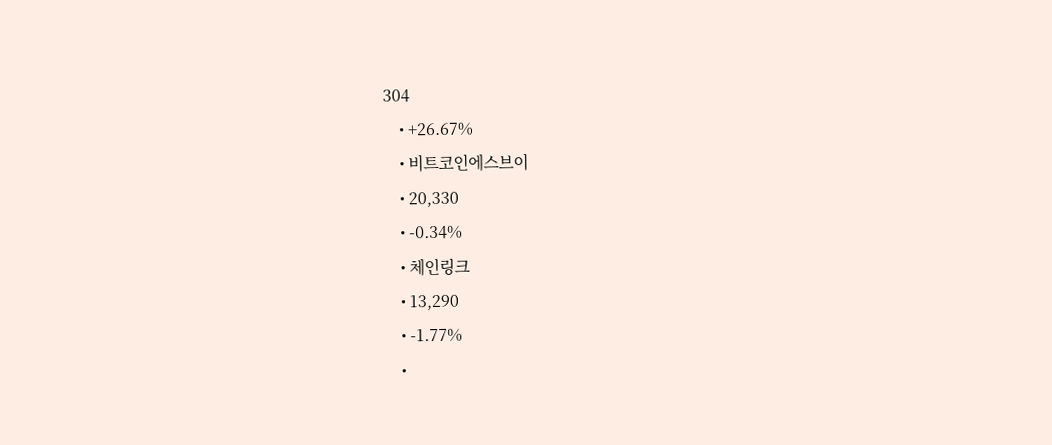304
    • +26.67%
    • 비트코인에스브이
    • 20,330
    • -0.34%
    • 체인링크
    • 13,290
    • -1.77%
    •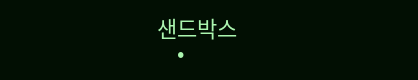샌드박스
    •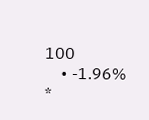100
    • -1.96%
*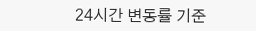24시간 변동률 기준